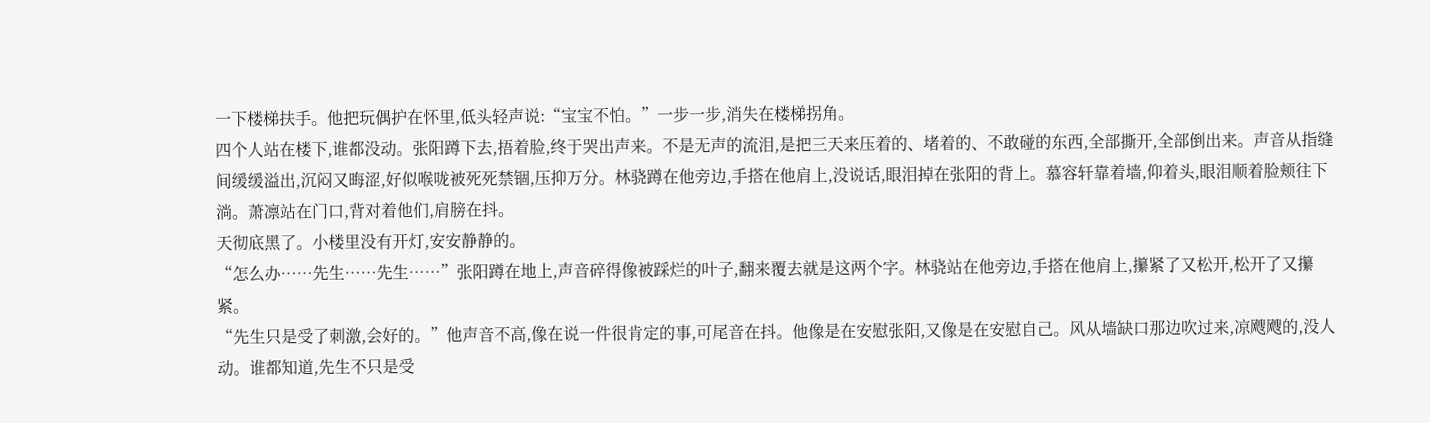一下楼梯扶手。他把玩偶护在怀里,低头轻声说:“宝宝不怕。”一步一步,消失在楼梯拐角。
四个人站在楼下,谁都没动。张阳蹲下去,捂着脸,终于哭出声来。不是无声的流泪,是把三天来压着的、堵着的、不敢碰的东西,全部撕开,全部倒出来。声音从指缝间缓缓溢出,沉闷又晦涩,好似喉咙被死死禁锢,压抑万分。林骁蹲在他旁边,手搭在他肩上,没说话,眼泪掉在张阳的背上。慕容轩靠着墙,仰着头,眼泪顺着脸颊往下淌。萧凛站在门口,背对着他们,肩膀在抖。
天彻底黑了。小楼里没有开灯,安安静静的。
“怎么办……先生……先生……”张阳蹲在地上,声音碎得像被踩烂的叶子,翻来覆去就是这两个字。林骁站在他旁边,手搭在他肩上,攥紧了又松开,松开了又攥紧。
“先生只是受了刺激,会好的。”他声音不高,像在说一件很肯定的事,可尾音在抖。他像是在安慰张阳,又像是在安慰自己。风从墙缺口那边吹过来,凉飕飕的,没人动。谁都知道,先生不只是受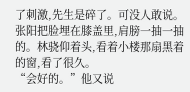了刺激,先生是碎了。可没人敢说。张阳把脸埋在膝盖里,肩膀一抽一抽的。林骁仰着头,看着小楼那扇黑着的窗,看了很久。
“会好的。”他又说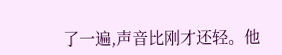了一遍,声音比刚才还轻。他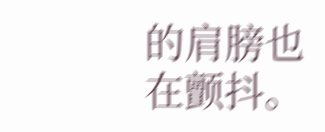的肩膀也在颤抖。